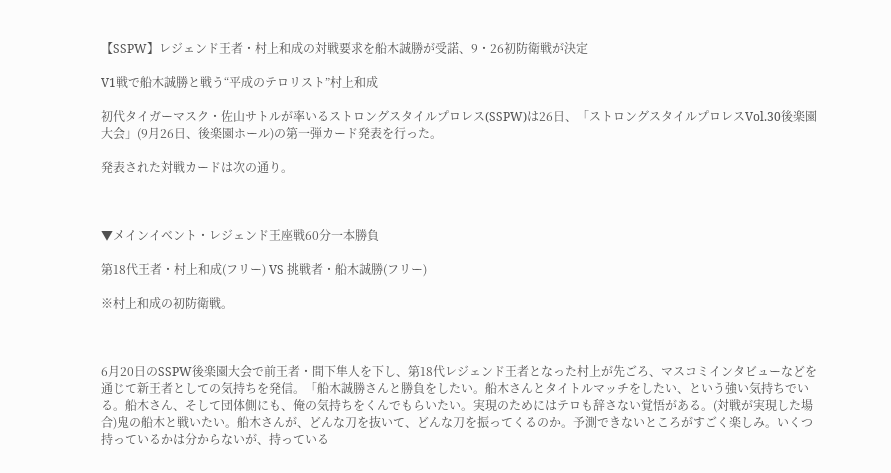【SSPW】レジェンド王者・村上和成の対戦要求を船木誠勝が受諾、9・26初防衛戦が決定

V1戦で船木誠勝と戦う“平成のテロリスト”村上和成

初代タイガーマスク・佐山サトルが率いるストロングスタイルプロレス(SSPW)は26日、「ストロングスタイルプロレスVol.30後楽園大会」(9月26日、後楽園ホール)の第一弾カード発表を行った。

発表された対戦カードは次の通り。



▼メインイベント・レジェンド王座戦60分一本勝負

第18代王者・村上和成(フリー) VS 挑戦者・船木誠勝(フリー)

※村上和成の初防衛戦。



6月20日のSSPW後楽園大会で前王者・間下隼人を下し、第18代レジェンド王者となった村上が先ごろ、マスコミインタビューなどを通じて新王者としての気持ちを発信。「船木誠勝さんと勝負をしたい。船木さんとタイトルマッチをしたい、という強い気持ちでいる。船木さん、そして団体側にも、俺の気持ちをくんでもらいたい。実現のためにはテロも辞さない覚悟がある。(対戦が実現した場合)鬼の船木と戦いたい。船木さんが、どんな刀を抜いて、どんな刀を振ってくるのか。予測できないところがすごく楽しみ。いくつ持っているかは分からないが、持っている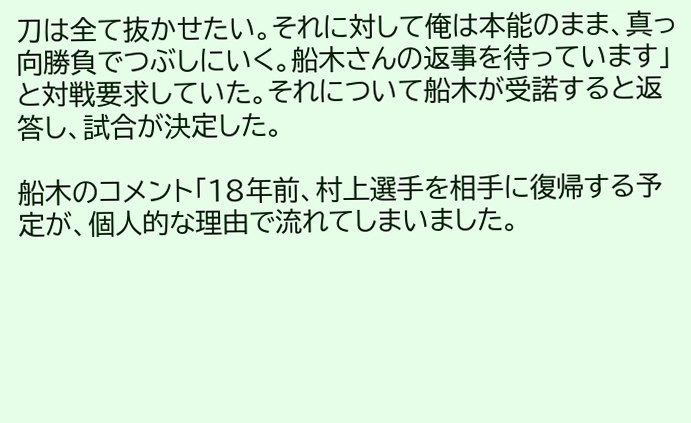刀は全て抜かせたい。それに対して俺は本能のまま、真っ向勝負でつぶしにいく。船木さんの返事を待っています」と対戦要求していた。それについて船木が受諾すると返答し、試合が決定した。

船木のコメント「18年前、村上選手を相手に復帰する予定が、個人的な理由で流れてしまいました。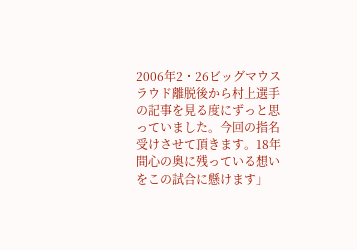2006年2・26ビッグマウスラウド離脱後から村上選手の記事を見る度にずっと思っていました。今回の指名受けさせて頂きます。18年間心の奥に残っている想いをこの試合に懸けます」